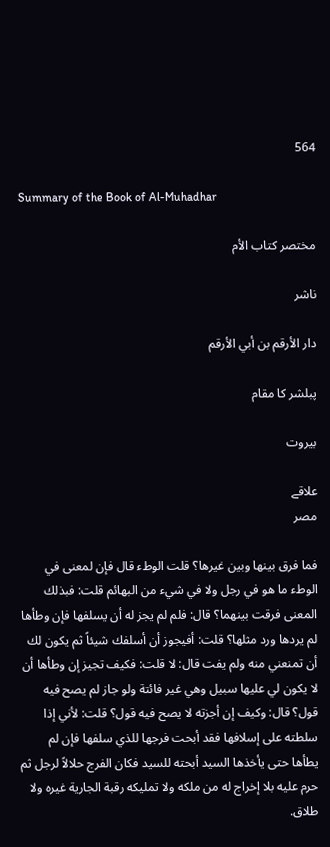564

Summary of the Book of Al-Muhadhar

مختصر كتاب الأم

ناشر

دار الأرقم بن أبي الأرقم

پبلشر کا مقام

بيروت

علاقے
مصر

فما فرق بينها وبين غيرها؟ قلت الوطء قال فإن لمعنى في الوطء ما هو في رجل ولا في شيء من البهائم قلت: فبذلك المعنى فرقت بينهما؟ قال: فلم لم يجز له أن يسلفها فإن وطأها لم يردها ورد مثلها؟ قلت: أفيجوز أن أسلفك شيئاً ثم يكون لك أن تمنعني منه ولم يفت قال: لا قلت: فكيف تجيز إن وطأها أن لا يكون لي عليها سبيل وهي غير فائتة ولو جاز لم يصح فيه قول؟ قال: وكيف إن أجزته لا يصح فيه قول؟ قلت: لأني إذا سلطته على إسلافها فقد أبحت فرجها للذي سلفها فإن لم يطأها حتى يأخذها السيد أبحته للسيد فكان الفرج حلالاً لرجل ثم حرم عليه بلا إخراج له من ملكه ولا تمليكه رقبة الجارية غيره ولا طلاق.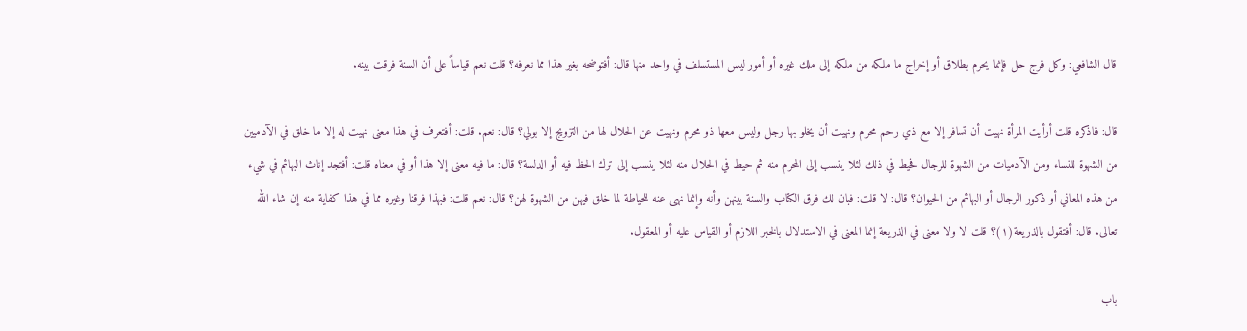قال الشافعي: وکل فرج حل فإنما يحرم بطلاق أو إخراج ما ملکه من ملکه إلى ملك غيره أو أمور ليس المستسلف في واحد منها قال: أفتوضحه بغير هذا مما نعرفه؟ قلت نعم قياساً على أن السنة فرقت بينه.

قال: فاذكره قلت أرأيت المرأة نهيت أن تسافر إلا مع ذي رحم محرم ونهيت أن يخلو بها رجل وليس معها ذو محرم ونهيت عن الحلال لها من التزويج إلا بولي؟ قال: نعم. قلت: أفتعرف في هذا معنى نهيت له إلا ما خلق في الآدميين من الشهوة للنساء ومن الآدميات من الشهوة للرجال فحيط في ذلك لئلا ينسب إلى المحرم منه ثم حيط في الحلال منه لئلا ينسب إلى ترك الحظ فيه أو الدلسة؟ قال: ما فيه معنى إلا هذا أو في معناه قلت: أفتجد إناث البهائم في شيء من هذه المعاني أو ذكور الرجال أو البهائم من الحيوان؟ قال: لا قلت: فبان لك فرق الكتاب والسنة بينهن وأنه وإنما نهی عنه للحياطة لما خلق فيهن من الشهوة لهن؟ قال: نعم قلت: فبهذا فرقنا وغيره مما في هذا كفاية منه إن شاء الله تعالى. قال: أفتقول بالذريعة(١)؟ قلت لا ولا معنى في الذريعة إنما المعنى في الاستدلال بالخبر اللازم أو القياس عليه أو المعقول.

باب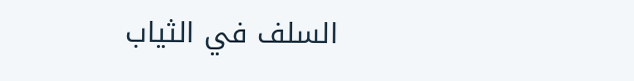السلف في الثياب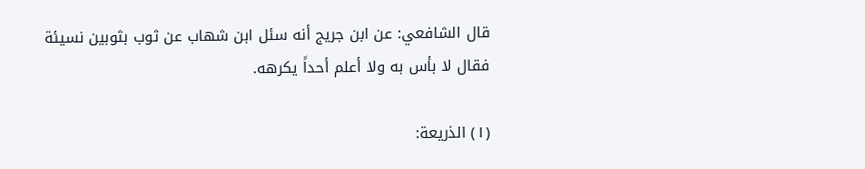قال الشافعي: عن ابن جريج أنه سئل ابن شهاب عن ثوب بثوبين نسيئة فقال لا بأس به ولا أعلم أحداً يكرهه.

(١) الذريعة: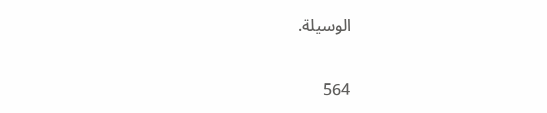الوسيلة.

564